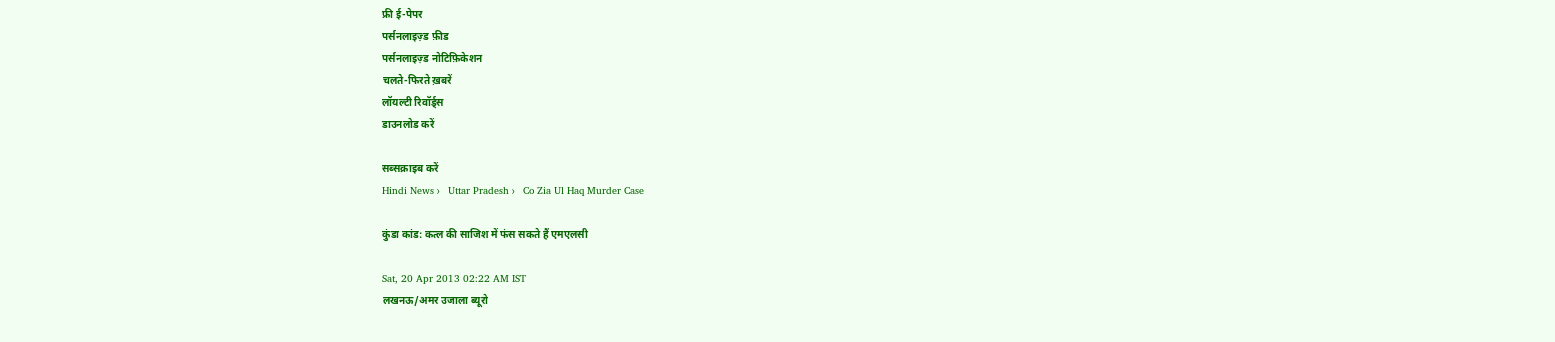फ्री ई-पेपर
पर्सनलाइज़्ड फ़ीड
पर्सनलाइज़्ड नोटिफ़िकेशन
चलते-फिरते ख़बरें
लॉयल्टी रिवॉर्ड्स
डाउनलोड करें

सब्सक्राइब करें
Hindi News ›   Uttar Pradesh ›   Co Zia Ul Haq Murder Case

कुंडा कांड: कत्ल की साजिश में फंस सकते हैं एमएलसी

Sat, 20 Apr 2013 02:22 AM IST
लखनऊ/अमर उजाला ब्यूरो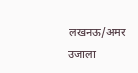लखनऊ/अमर उजाला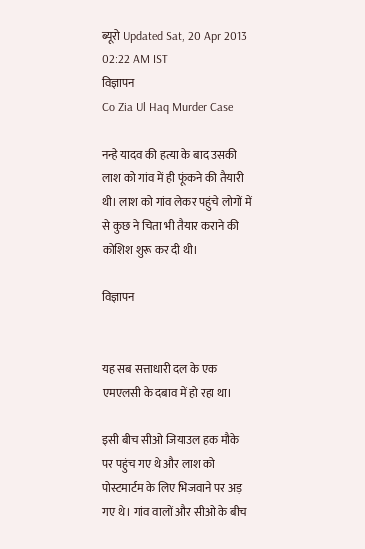ब्यूरो Updated Sat, 20 Apr 2013 02:22 AM IST
विज्ञापन
Co Zia Ul Haq Murder Case

नन्हे यादव की हत्या के बाद उसकी लाश को गांव में ही फूंकने की तैयारी थी। लाश को गांव लेकर पहुंचे लोगों में से कुछ ने चिता भी तैयार कराने की कोशिश शुरू कर दी थी।

विज्ञापन


यह सब सत्ताधारी दल के एक एमएलसी के दबाव में हो रहा था।

इसी बीच सीओ जियाउल हक मौके पर पहुंच गए थे और लाश को पोस्टमार्टम के लिए भिजवाने पर अड़ गए थे। गांव वालों और सीओ के बीच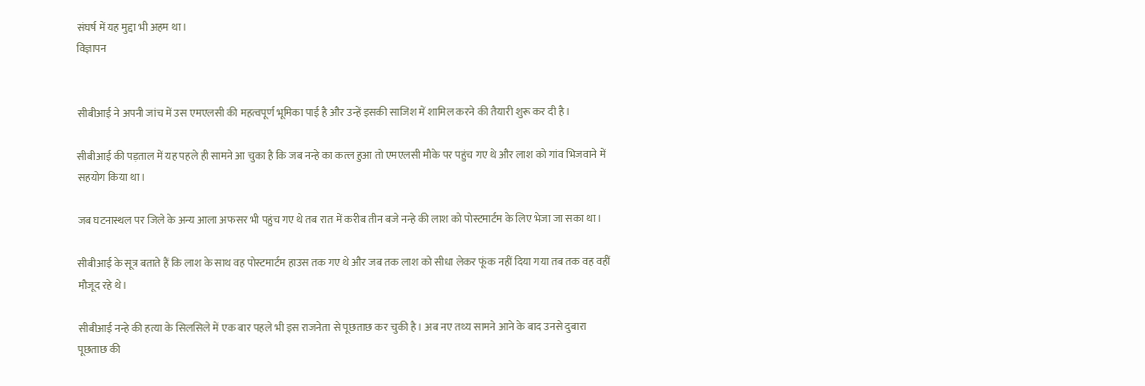संघर्ष में यह मुद्दा भी अहम था।
विज्ञापन


सीबीआई ने अपनी जांच में उस एमएलसी की महत्वपूर्ण भूमिका पाई है और उन्हें इसकी साजिश में शामिल करने की तैयारी शुरू कर दी है।

सीबीआई की पड़ताल में यह पहले ही सामने आ चुका है कि जब नन्हे का कत्ल हुआ तो एमएलसी मौके पर पहुंच गए थे और लाश को गांव भिजवाने में सहयोग किया था।

जब घटनास्थल पर जिले के अन्य आला अफसर भी पहुंच गए थे तब रात में करीब तीन बजे नन्हे की लाश को पोस्टमार्टम के लिए भेजा जा सका था।

सीबीआई के सूत्र बताते हैं कि लाश के साथ वह पोस्टमार्टम हाउस तक गए थे और जब तक लाश को सीधा लेकर फूंक नहीं दिया गया तब तक वह वहीं मौजूद रहे थे।

सीबीआई नन्हे की हत्या के सिलसिले में एक बार पहले भी इस राजनेता से पूछताछ कर चुकी है। अब नए तथ्य सामने आने के बाद उनसे दुबारा पूछताछ की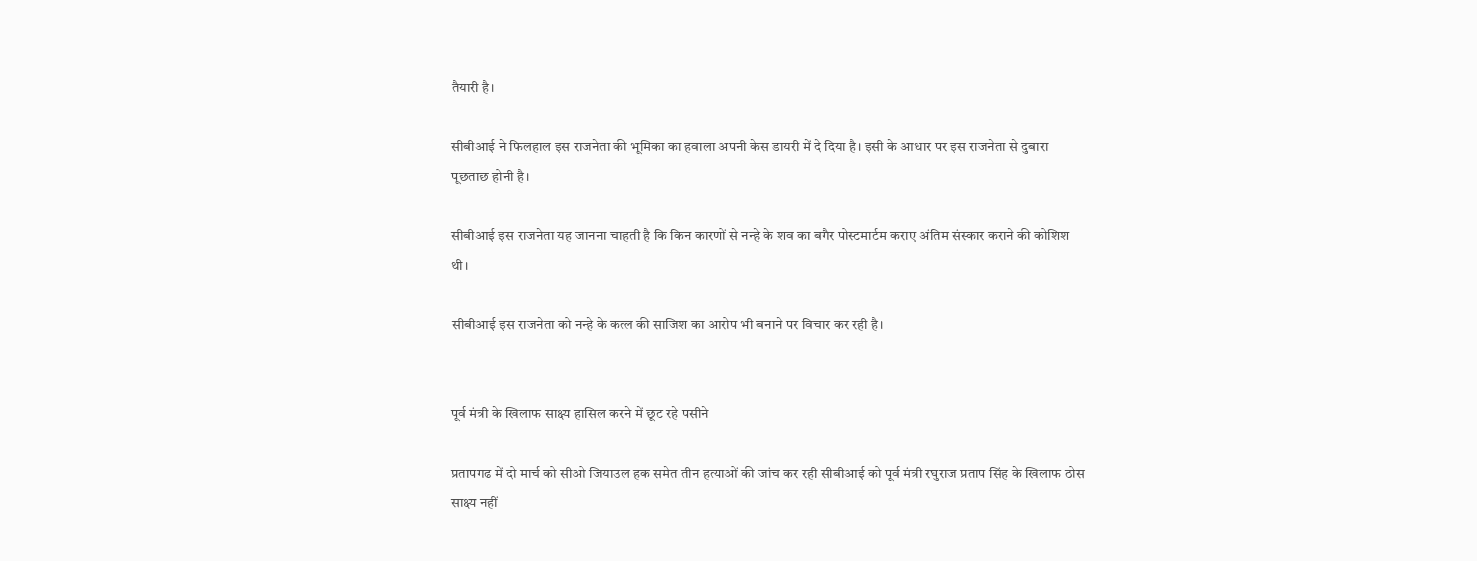तैयारी है।

सीबीआई ने फिलहाल इस राजनेता की भूमिका का हवाला अपनी केस डायरी में दे दिया है। इसी के आधार पर इस राजनेता से दुबारा पूछताछ होनी है।

सीबीआई इस राजनेता यह जानना चाहती है कि किन कारणों से नन्हे के शव का बगैर पोस्टमार्टम कराए अंतिम संस्कार कराने की कोशिश थी।

सीबीआई इस राजनेता को नन्हे के कत्ल की साजिश का आरोप भी बनाने पर विचार कर रही है।


पूर्व मंत्री के खिलाफ साक्ष्य हासिल करने में छूट रहे पसीने

प्रतापगढ में दो मार्च को सीओ जियाउल हक समेत तीन हत्याओं की जांच कर रही सीबीआई को पूर्व मंत्री रघुराज प्रताप सिंह के खिलाफ ठोस साक्ष्य नहीं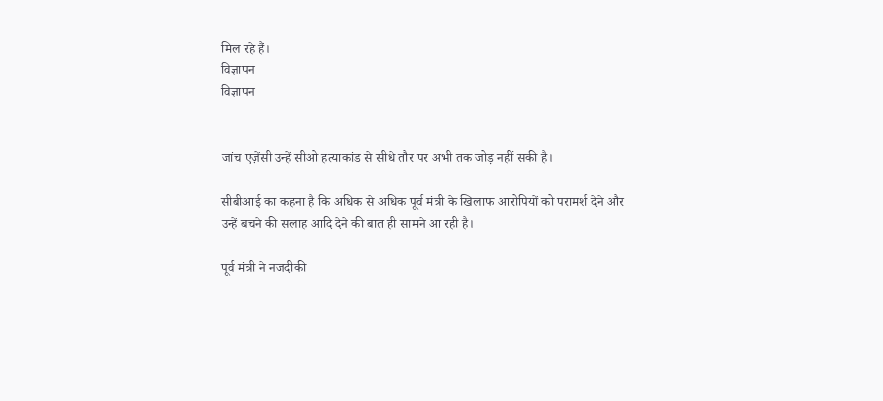मिल रहे हैं।
विज्ञापन
विज्ञापन


जांच एज़ेंसी उन्हें सीओ हत्याकांड से सीधे तौर पर अभी तक जोड़ नहीं सकी है।

सीबीआई का कहना है कि अधिक से अधिक पूर्व मंत्री के खिलाफ आरोपियों को परामर्श देने और उन्हें बचने की सलाह आदि देने की बात ही सामने आ रही है।

पूर्व मंत्री ने नजदीकी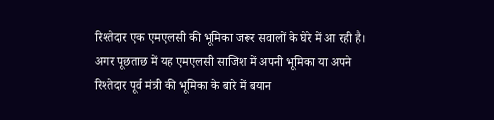रिश्तेदार एक एमएलसी की भूमिका जरूर सवालों के घेरे में आ रही है। अगर पूछताछ में यह एमएलसी साजिश में अपनी भूमिका या अपने रिश्तेदार पूर्व मंत्री की भूमिका के बारे में बयान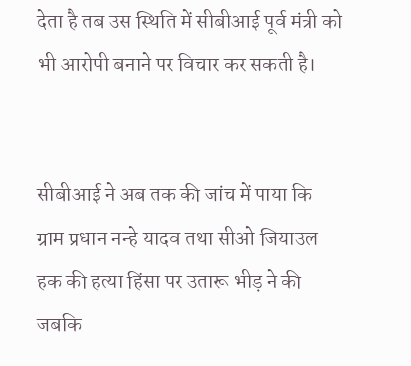देता है तब उस स्थिति में सीबीआई पूर्व मंत्री को भी आरोपी बनाने पर विचार कर सकती है।


सीबीआई ने अब तक की जांच में पाया कि ग्राम प्रधान नन्हे यादव तथा सीओ जियाउल हक की हत्या हिंसा पर उतारू भीड़ ने की जबकि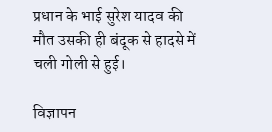प्रधान के भाई सुरेश यादव की मौत उसकी ही बंदूक से हादसे में चली गोली से हुई।

विज्ञापन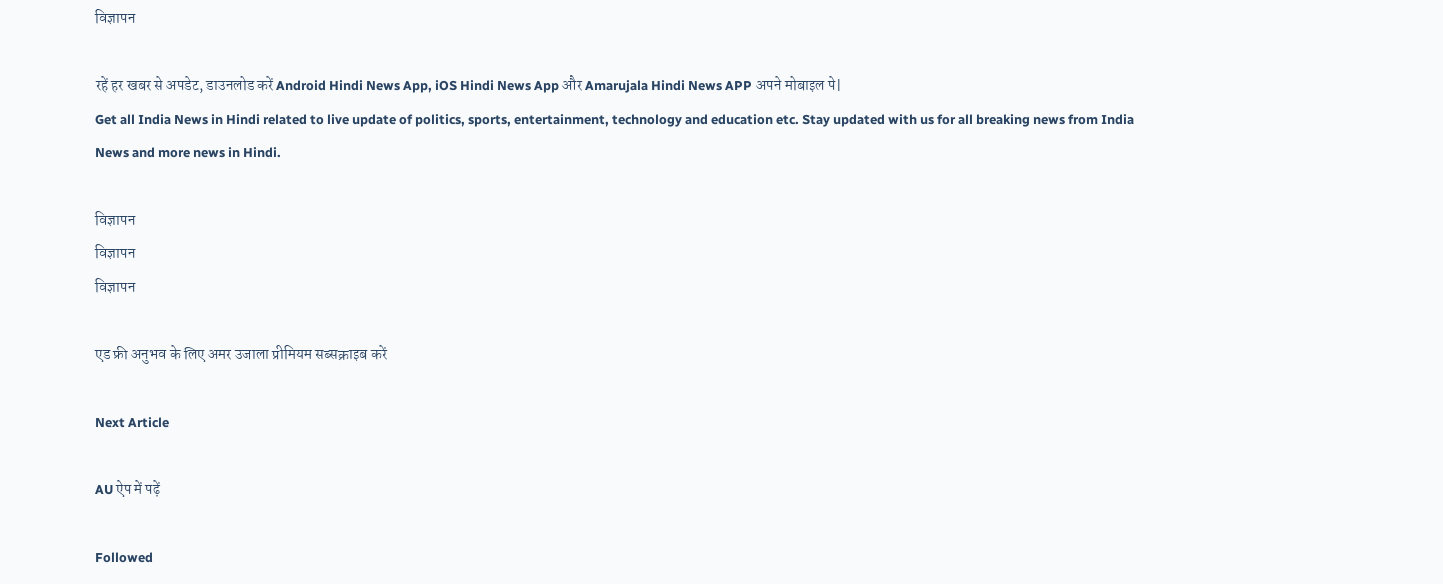विज्ञापन

रहें हर खबर से अपडेट, डाउनलोड करें Android Hindi News App, iOS Hindi News App और Amarujala Hindi News APP अपने मोबाइल पे|
Get all India News in Hindi related to live update of politics, sports, entertainment, technology and education etc. Stay updated with us for all breaking news from India News and more news in Hindi.

विज्ञापन
विज्ञापन
विज्ञापन

एड फ्री अनुभव के लिए अमर उजाला प्रीमियम सब्सक्राइब करें

Next Article

AU ऐप में पढ़ें

Followed